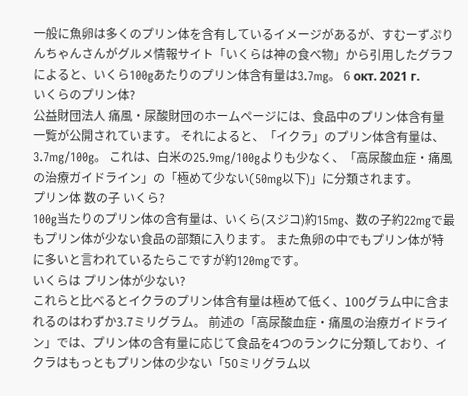一般に魚卵は多くのプリン体を含有しているイメージがあるが、すむーずぷりんちゃんさんがグルメ情報サイト「いくらは神の食べ物」から引用したグラフによると、いくら100gあたりのプリン体含有量は3.7mg。 6 окт. 2021 г.
いくらのプリン体?
公益財団法人 痛風・尿酸財団のホームページには、食品中のプリン体含有量一覧が公開されています。 それによると、「イクラ」のプリン体含有量は、3.7mg/100g。 これは、白米の25.9mg/100gよりも少なく、「高尿酸血症・痛風の治療ガイドライン」の「極めて少ない(50mg以下)」に分類されます。
プリン体 数の子 いくら?
100g当たりのプリン体の含有量は、いくら(スジコ)約15mg、数の子約22mgで最もプリン体が少ない食品の部類に入ります。 また魚卵の中でもプリン体が特に多いと言われているたらこですが約120mgです。
いくらは プリン体が少ない?
これらと比べるとイクラのプリン体含有量は極めて低く、100グラム中に含まれるのはわずか3.7ミリグラム。 前述の「高尿酸血症・痛風の治療ガイドライン」では、プリン体の含有量に応じて食品を4つのランクに分類しており、イクラはもっともプリン体の少ない「50ミリグラム以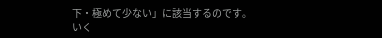下・極めて少ない」に該当するのです。
いく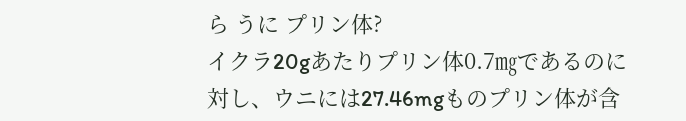ら うに プリン体?
イクラ20gあたりプリン体0.7㎎であるのに対し、ウニには27.46mgものプリン体が含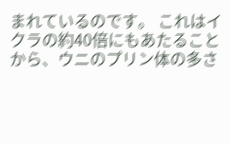まれているのです。 これはイクラの約40倍にもあたることから、ウニのプリン体の多さ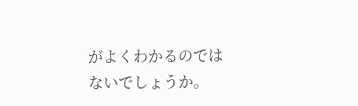がよくわかるのではないでしょうか。